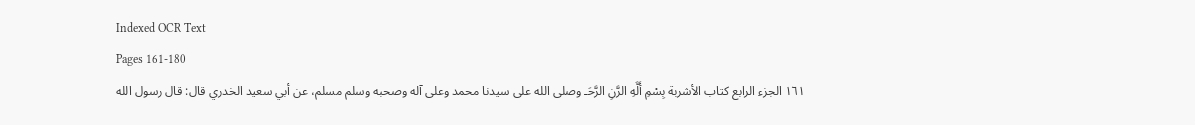Indexed OCR Text
Pages 161-180
١٦١ الجزء الرابع كتاب الأشربة بِسْمِ أَلَّهِ الرَّنِ الرَّحَـ وصلى الله على سيدنا محمد وعلى آله وصحبه وسلم مسلم، عن أبي سعيد الخدري قال: قال رسول الله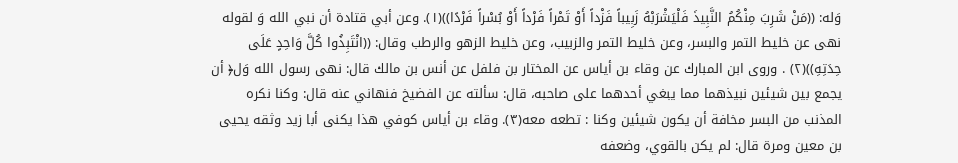وَله: ((مَنْ شَرِبَ مِنْكُمُ النَّبِيذَ فَلْيَشْرَبْهُ زَبِيباً فَزْداً أَوْ تَمْراً فَرْداً أَوْ بُسْراً فَرْدًا))(١). وعن أبي قتادة أن نبي الله وَ لقوله نهى عن خليط التمر والبسر، وعن خليط التمر والزبيب، وعن خليط الزهو والرطب وقال: ((انْتَبِذُوا كُلَّ وَاحِدٍ عَلَى حِدَتِهِ))(٢) . وروى ابن المبارك عن وقاء بن أياس عن المختار بن فلفل عن أنس بن مالك قال: نهى رسول الله وَل﴿ أن يجمع بين شيئين نبيذهما مما يبغي أحدهما على صاحبه، قال: سألته عن الفضيخ فنهاني عنه قال: وكنا نكره المذنب من البسر مخافة أن يكون شيئين وكنا : تطعه معه(٣). وقاء بن أياس كوفي هذا يكنى أبا زيد وثقه يحيى بن معين ومرة قال: لم یکن بالقوي، وضعفه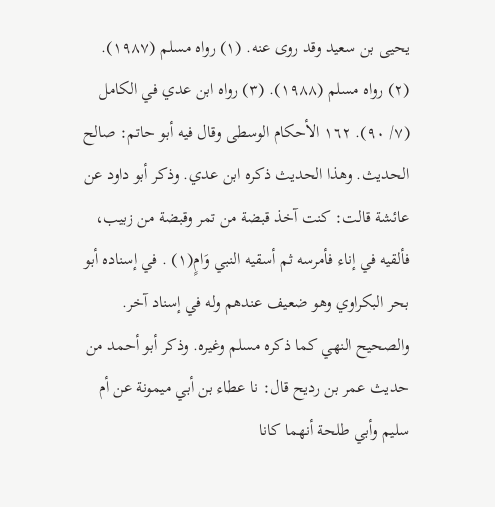یحیی بن سعید وقد روی عنه. (١) رواه مسلم (١٩٨٧). (٢) رواه مسلم (١٩٨٨). (٣) رواه ابن عدي في الكامل (٧/ ٩٠). ١٦٢ الأحكام الوسطى وقال فيه أبو حاتم: صالح الحديث. وهذا الحديث ذكره ابن عدي. وذكر أبو داود عن عائشة قالت: كنت آخذ قبضة من تمر وقبضة من زبيب، فألقيه في إناء فأمرسه ثم أسقيه النبي وَامٍ(١) . في إسناده أبو بحر البكراوي وهو ضعيف عندهم وله في إسناد آخر. والصحيح النهي كما ذكره مسلم وغيره. وذكر أبو أحمد من حديث عمر بن رديح قال: نا عطاء بن أبي ميمونة عن أم سليم وأبي طلحة أنهما كانا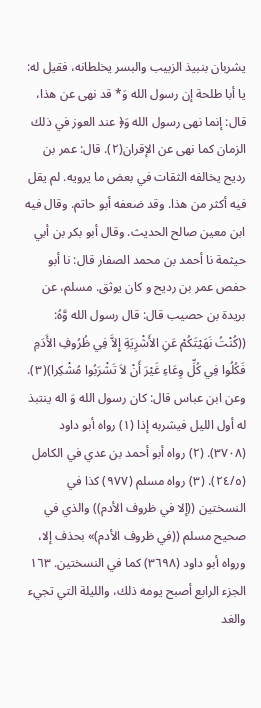يشربان بنبيذ الزبيب والبسر يخلطانه، فقيل له: يا أبا طلحة إن رسول الله وَ* قد نهى عن هذا، قال: إنما نهى رسول الله وَ﴿ عند العوز في ذلك الزمان كما نهى عن الإقران(٢). قال: عمر بن رديح يخالفه الثقات في بعض ما يرويه. لم يقل فيه أكثر من هذا. وقد ضعفه أبو حاتم. وقال فيه ابن معين صالح الحديث. وقال أبو بكر بن أبي حيثمة نا أحمد بن محمد الصفار قال: نا أبو حفص عمر بن ردیح و کان یوثق. مسلم، عن بريدة بن حصيب قال: قال رسول الله وَّهُ: ((كُنْتُ نَهَيْتَكُمْ عَنِ الأَشْرِيَةِ إِلاَّ فِي ظُرُوفِ الأَدَمِ فَكُلُوا فِي كُلِّ وِعَاءِ غَيْرَ أَنْ لاَ تَشْرَبُوا مُشْكِرا)(٣). وعن ابن عباس قال: كان رسول الله وَ اله ينتبذ له أول الليل فيشربه إذا (١) رواه أبو داود (٣٧٠٨). (٢) رواه أبو أحمد بن عدي في الكامل (٢٤/٥). (٣) رواه مسلم (٩٧٧) كذا في النسختين ((إلا في ظروف الأدم)) والذي في صحيح مسلم ((في ظروف الأدم)» بحذف إلا، ورواه أبو داود (٣٦٩٨) كما في النسختين. ١٦٣ الجزء الرابع أصبح يومه ذلك، والليلة التي تجيء والغد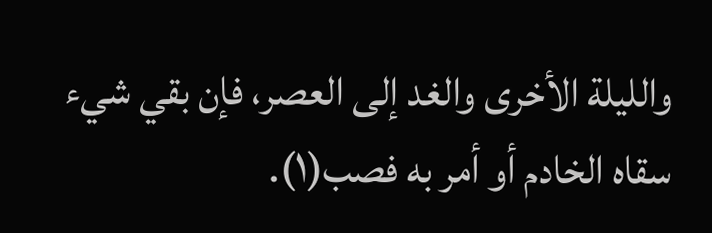والليلة الأخرى والغد إلى العصر، فإن بقي شيء سقاه الخادم أو أمر به فصب(١).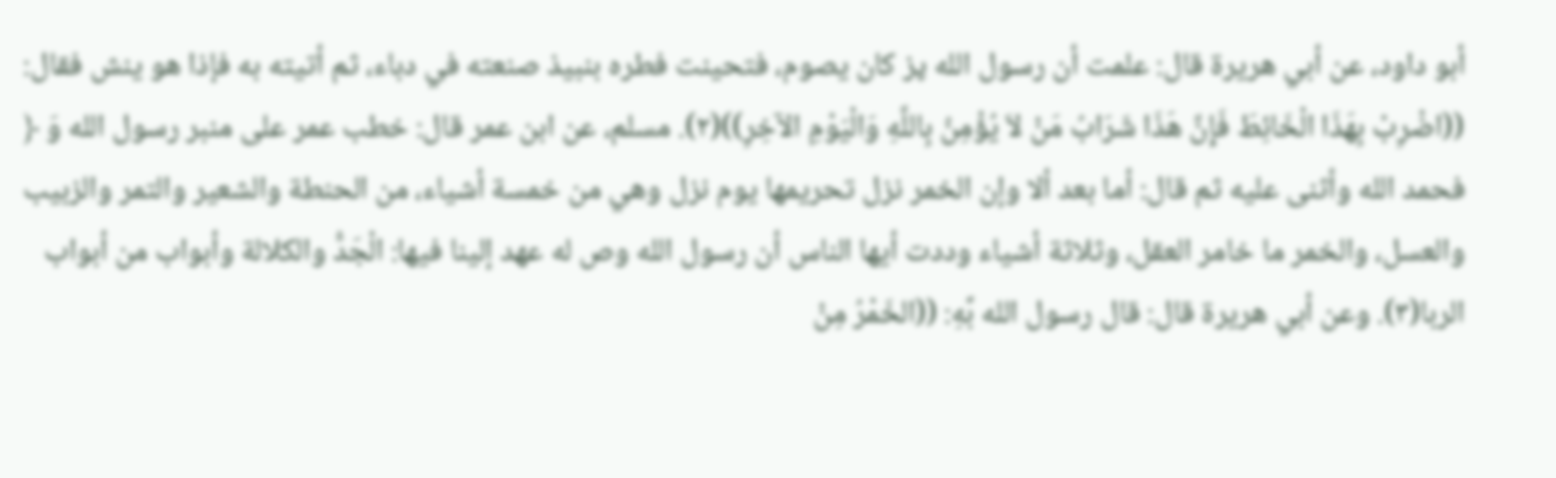أبو داود، عن أبي هريرة قال: علمت أن رسول الله پز كان يصوم، فتحينت فطره بنبيذ صنعته في دباء، ثم أتيته به فإذا هو ينش فقال: ((اضْرِبْ بِهَذَا الْخَائِطَ فَإِنَّ هَذَا شَرَابُ مَنْ لاَ يُؤْمِنُ بِاللَّهِ وَالْيَوْمِ الآخِرِ))(٢). مسلم، عن ابن عمر قال: خطب عمر على منبر رسول الله وَ ﴿ فحمد الله وأثنى عليه ثم قال: أما بعد ألا وإن الخمر نزل تحريمها يوم نزل وهي من خمسة أشياء، من الحنطة والشعير والتمر والزبيب والعسل، والخمر ما خامر العقل، وثلاثة أشياء وددت أيها الناس أن رسول الله وص له عهد إلينا فيها: الْجَدُّ والكلالة وأبواب من أبواب الربا(٣). وعن أبي هريرة قال: قال رسول الله بَّهِ: ((الخَمْرُ مِنْ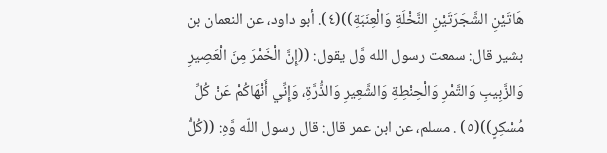هَاتَيْنِ الشَّجَرَتَيْنِ النَّخْلَةِ وَالْعِنَبَةِ))(٤). أبو داود، عن النعمان بن بشير قال: سمعت رسول الله وَّل يقول: ((إِنَّ الْخَمْرَ مِنَ الْعَصِيرِ وَالزَّبِيبِ وَالتَّمْرِ وَالْحِنْطِةِ وَالشَّعِيرِ وَالذُّرَّةِ، وَإِنِّي أَنْهَاكُمْ عَنْ كُلِّ مُسْكِرٍ))(٥) . مسلم، عن ابن عمر قال: قال رسول اللّه وَّهِ: ((كُلُّ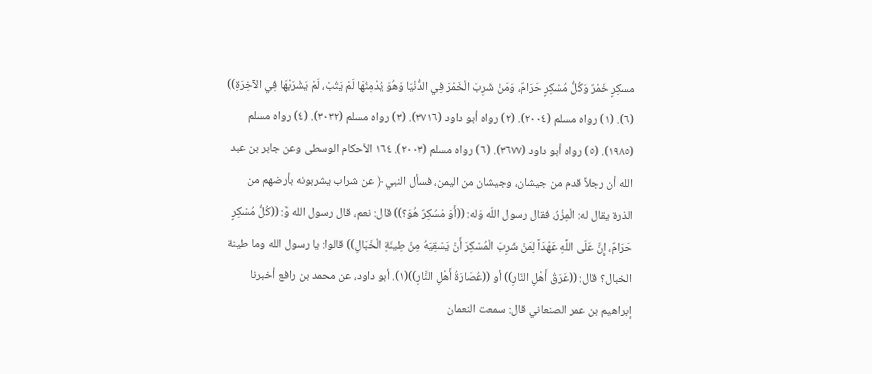مسكِرٍ خَمْرٌ وَكُلُّ مُسْكِرٍ حَرَامٌ، وَمَنْ شَرِبَ الْخَمْرَ فِي الدُّنْيَا وَهُوَ يُدْمِنُهَا لَمْ يَتُبْ، لَمْ يَشْرَبْهَا فِي الآخِرَةِ)) (٦). (١) رواه مسلم (٢٠٠٤). (٢) رواه أبو داود (٣٧١٦). (٣) رواه مسلم (٣٠٣٢). (٤) رواه مسلم (١٩٨٥). (٥) رواه أبو داود (٣٦٧٧). (٦) رواه مسلم (٢٠٠٣). ١٦٤ الأحكام الوسطى وعن جابر بن عبد الله أن رجلاً قدم من جیشان، وجیشان من اليمن، فسأل النبي ﴿ عن شراب يشربونه بأرضهم من الذرة يقال له: الْمِزْرُ، فقال رسول اللّه وَله: ((أَوَ مْسُكِرٌ هُوَ؟)) قال: نعم، قال رسول الله وَّ: ((كُلُّ مُسْكِرٍ حَرَامٌ، إِنَّ عَلَى اللَّهِ عَهْدَاً لِمَنْ شَرِبَ الْمُسْكِرَ أَنْ يَسْقِيَهُ مِنْ طِينَةِ الْخَبَالِ)) قالوا: يا رسول الله وما طينة الخبال؟ قال: ((عَرَقُ أَهْلِ النّارِ)) أو ((عُصَارَةُ أَهْلِ النَّارِ))(١). أبو داود، عن محمد بن رافع أخبرنا إبراهيم بن عمر الصنعاني قال: سمعت النعمان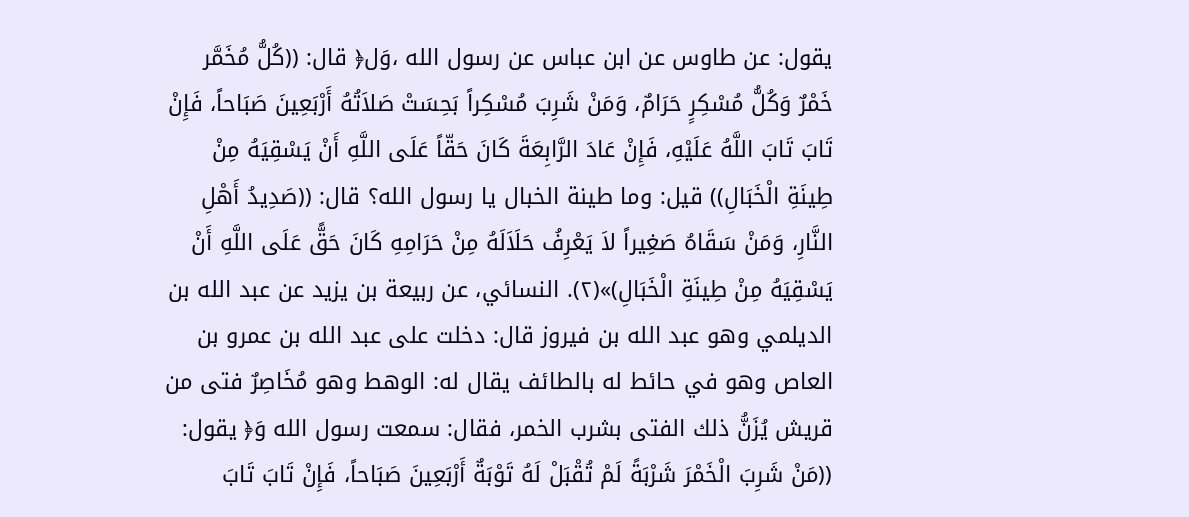يقول: عن طاوس عن ابن عباس عن رسول الله ،وَل﴿ قال: ((كُلُّ مُخَمَّر خَمْرٌ وَكُلُّ مُسْكِرٍ حَرَامٌ، وَمَنْ شَرِبَ مُسْكِراً بَحِسَتْ صَلاَتُهُ أَرْبَعِينَ صَبَاحاً، فَإِنْ تَابَ تَابَ اللَّهُ عَلَيْهِ، فَإِنْ عَادَ الرَّابِعَةَ كَانَ حَقّاً عَلَى اللَّهِ أَنْ يَسْقِيَهُ مِنْ طِينَةِ الْخَبَالِ)) قيل: وما طينة الخبال يا رسول الله؟ قال: ((صَدِيدُ أَهْلِ النَّارِ، وَمَنْ سَقَاهُ صَغِيراً لاَ يَعْرِفُ حَلَاَلَهُ مِنْ حَرَامِهِ كَانَ حَقًّ عَلَى اللَّهِ أَنْ يَسْقِيَهُ مِنْ طِينَةِ الْخَبَالِ)»(٢). النسائي، عن ربيعة بن يزيد عن عبد الله بن الديلمي وهو عبد الله بن فيروز قال: دخلت على عبد الله بن عمرو بن العاص وهو في حائط له بالطائف يقال له: الوهط وهو مُخَاصِرٌ فتى من قريش يُزَنُّ ذلك الفتى بشرب الخمر، فقال: سمعت رسول الله وَ﴿ يقول: ((مَنْ شَرِبَ الْخَمْرَ شَرْبَةً لَمْ تُقْبَلْ لَهُ تَوْبَةٌ أَرْبَعِينَ صَبَاحاً، فَإِنْ تَابَ تَابَ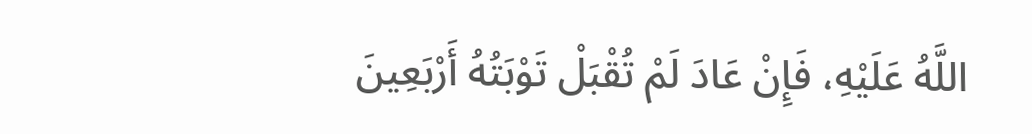اللَّهُ عَلَيْهِ، فَإِنْ عَادَ لَمْ تُقْبَلْ تَوْبَتُهُ أَرْبَعِينَ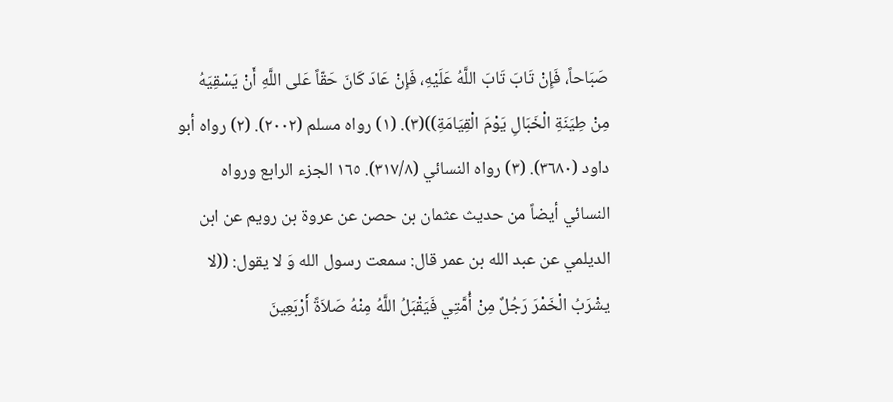صَبَاحاً، فَإِنْ تَابَ تَابَ اللَّهُ عَلَيْهِ، فَإِنْ عَادَ كَانَ حَقّاً عَلى اللَّهِ أَنْ يَسْقِيَهُ مِنْ طِيَنَةِ الْخَبَالِ يَوْمَ الْقِيَامَةِ))(٣). (١) رواه مسلم (٢٠٠٢). (٢) رواه أبو داود (٣٦٨٠). (٣) رواه النسائي (٣١٧/٨). ١٦٥ الجزء الرابع ورواه النسائي أيضاً من حديث عثمان بن حصن عن عروة بن رويم عن ابن الديلمي عن عبد الله بن عمر قال: سمعت رسول الله وَ لا يقول: ((لا يشْرَبُ الْخَمْرَ رَجُلٌ مِنْ أُمَّتِي فَيَقْبَلُ اللَّهُ مِنْهُ صَلاَةً أَرْبَعِينَ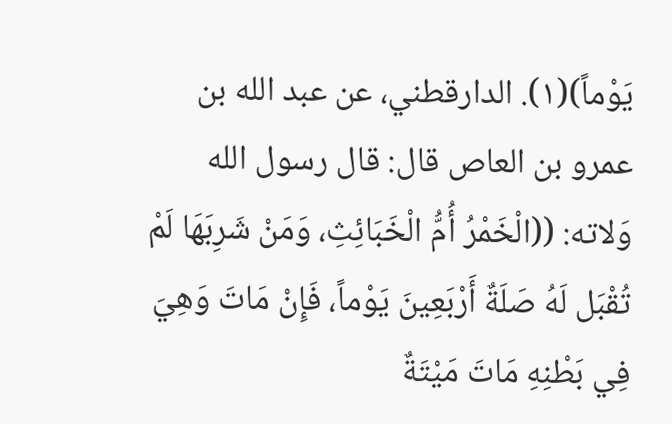يَوْماً)(١). الدارقطني، عن عبد الله بن عمرو بن العاص قال: قال رسول الله وَلاته: ((الْخَمْرُ أُمُّ الْخَبَائِثِ، وَمَنْ شَرِبَهَا لَمْ تُقْبَل لَهُ صَلَةٌ أَرْبَعِينَ يَوْماً، فَإِنْ مَاتَ وَهِيَ فِي بَطْنِهِ مَاتَ مَيْتَةٌ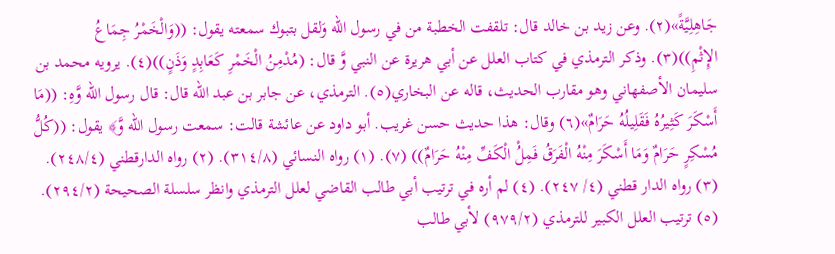جَاهِلِيَّةً»(٢). وعن زيد بن خالد قال: تلقفت الخطبة من في رسول الله وَلقل بتبوك سمعته يقول: ((وَالْخَمْرُ جِمَاعُ الإِثْمِ))(٣). وذكر الترمذي في كتاب العلل عن أبي هريرة عن النبي وَّ قال: (مُدْمِنُ الْخَمْرِ كَعَابِدٍ وَذَنٍ))(٤). يرويه محمد بن سليمان الأصفهاني وهو مقارب الحديث، قاله عن البخاري(٥). الترمذي، عن جابر بن عبد الله قال: قال رسول الله وَّهِ: ((مَا أَسْكَرَ كَثِيرُهُ فَقَلِيلُهُ حَرَامٌ»(٦) وقال: هذا حديث حسن غريب. أبو داود عن عائشة قالت: سمعت رسول الله وَّ﴾ يقول: ((كُلُّ مُسْكِرٍ حَرَامٌ وَمَا أَسْكَرَ مِنْهُ الْفَرَقُ فَمِلُْ الْكَفِّ مِنْهُ حَرَامٌ)) (٧). (١) رواه النسائي (٣١٤/٨). (٢) رواه الدارقطني (٢٤٨/٤). (٣) رواه الدار قطني (٤/ ٢٤٧). (٤) لم أره في ترتيب أبي طالب القاضي لعلل الترمذي وانظر سلسلة الصحيحة (٢٩٤/٢). (٥) ترتيب العلل الكبير للترمذي (٩٧٩/٢) لأبي طالب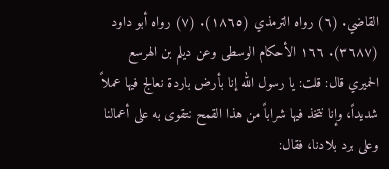القاضي. (٦) رواه الترمذي (١٨٦٥). (٧) رواه أبو داود (٣٦٨٧). ١٦٦ الأحكام الوسطى وعن دیلم بن الهرسع الحميري قال: قلت: يا رسول الله إنا بأرض باردة نعالج فيها عملاً شديداً، وإنا نتخذ فيها شراباً من هذا القمح نتقوى به على أعمالنا وعلى برد بلادنا، فقال: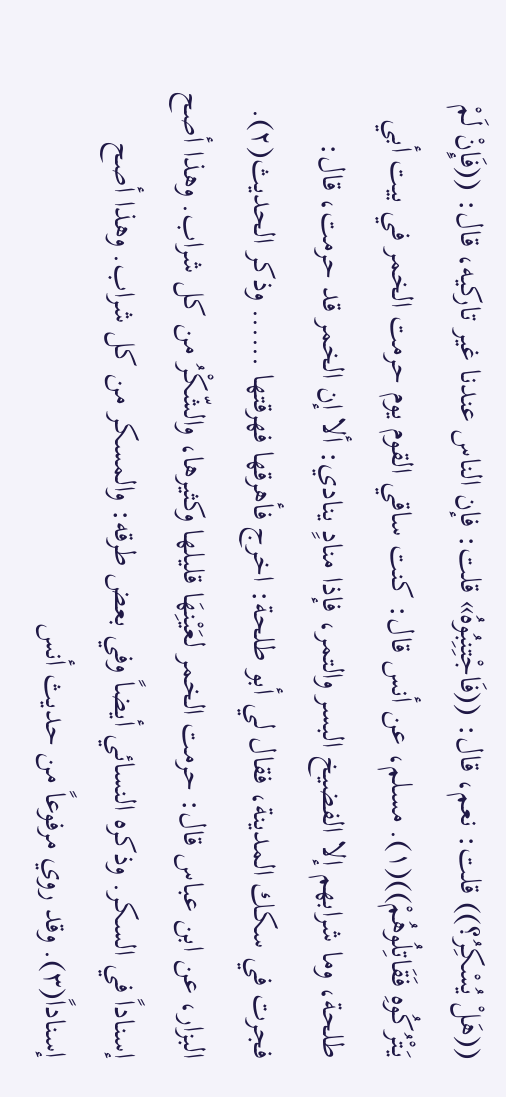((هَلْ يُسْكِرُ؟)) قلت: نعم، قال: ((فَاجْتِنِبُوهُ» قلت: فإن الناس عندنا غير تاركيه، قال: ((فَإِنْ لَمْ يَتْرُكُوهِ فَقَاتِلُوهُمْ))(١). مسلم، عن أنس قال: كنت ساقي القوم يوم حرمت الخمر في بيت أبي طلحة، وما شرابهم إلا الفضيخ البسر والتمر، فإذا منادٍ ينادي: ألا إن الخمر قد حرمت، قال: فجرت في سكك المدينة، فقال لي أبو طلحة: اخرج فأهرقها فهرقتها ...... وذكر الحديث(٢). البزار، عن ابن عباس قال: حرمت الخمر لعَيْنِهَا قليلها وكثيرها، والشّكْرُ من كل شراب. وهذا أصح إسناداً في السكر. وذكره النسائي أيضاً وفي بعض طرقه: والمسكر من كل شراب. وهذا أصح إسناداً(٣). وقد روي مرفوعاً من حديث أنس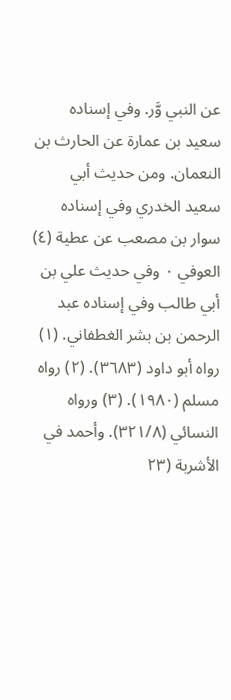عن النبي وَّر. وفي إسناده سعيد بن عمارة عن الحارث بن النعمان. ومن حديث أبي سعيد الخدري وفي إسناده سوار بن مصعب عن عطية (٤) العوفي ٠ وفي حديث علي بن أبي طالب وفي إسناده عبد الرحمن بن بشر الغطفاني. (١) رواه أبو داود (٣٦٨٣). (٢) رواه مسلم (١٩٨٠). (٣) ورواه النسائي (٣٢١/٨). وأحمد في الأشربة (٢٣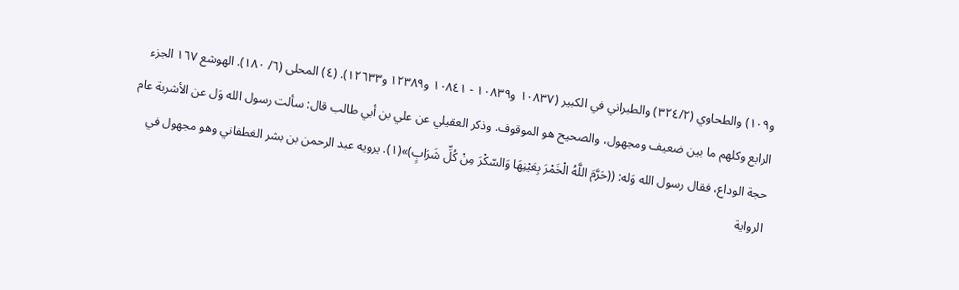و١٠٩) والطحاوي (٣٢٤/٢) والطبراني في الكبير (١٠٨٣٧ و١٠٨٣٩ - ١٠٨٤١ و١٢٣٨٩ و١٢٦٣٣). (٤) المحلى (٦/ ١٨٠). الهوشع ١٦٧ الجزء الرابع وكلهم ما بين ضعيف ومجهول، والصحيح هو الموقوف. وذكر العقيلي عن علي بن أبي طالب قال: سألت رسول الله وَل عن الأشربة عام حجة الوداع، فقال رسول الله وَله: ((حَرَّمَ اللَّهُ الْخَمْرَ بِعَيْنِهَا وَالسّكْرَ مِنْ كُلِّ شَرَابٍ)»(١). يرويه عبد الرحمن بن بشر الغطفاني وهو مجهول في الرواية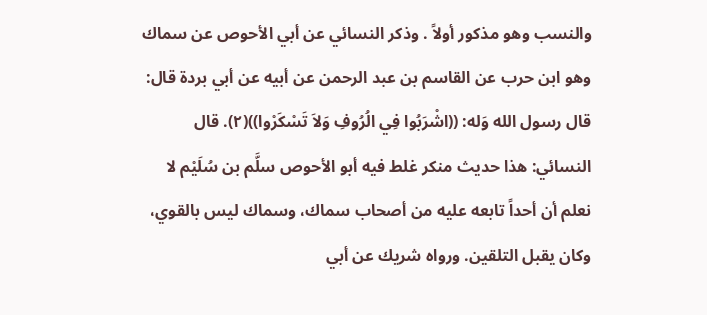والنسب وهو مذکور أولاً . وذكر النسائي عن أبي الأحوص عن سماك وهو ابن حرب عن القاسم بن عبد الرحمن عن أبيه عن أبي بردة قال: قال رسول الله وَله: ((اشْرَبُوا فِي الُرُوفِ وَلاَ تَسْكَرْوا))(٢). قال النسائي: هذا حديث منكر غلط فيه أبو الأحوص سلَّم بن سُلَيْم لا نعلم أن أحداً تابعه عليه من أصحاب سماك، وسماك ليس بالقوي، وكان يقبل التلقين. ورواه شريك عن أبي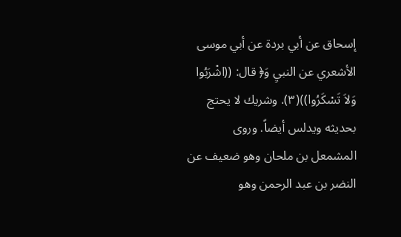إسحاق عن أبي بردة عن أبي موسى الأشعري عن النبيِ وَ﴿ قال: ((اشْرَبُوا وَلاَ تَسْكَرُوا))(٣). وشريك لا يحتج بحديثه ويدلس أيضاً. وروى المشمعل بن ملحان وهو ضعيف عن النضر بن عبد الرحمن وهو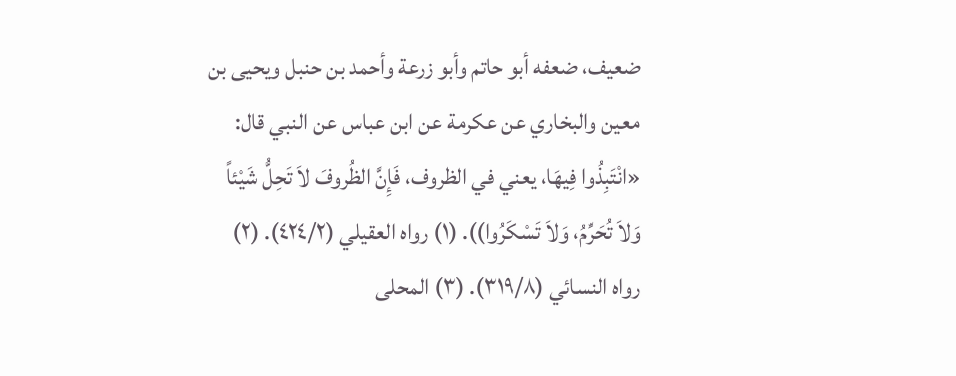ضعيف، ضعفه أبو حاتم وأبو زرعة وأحمد بن حنبل ويحيى بن معين والبخاري عن عكرمة عن ابن عباس عن النبي قال: «انْتَبِذُوا فِيهَا، يعني في الظروف، فَإِنَّ الظُروفَ لاَ تَحِلُّ شَيْئاً وَلاَ تُحَرِّمُ، وَلاَ تَسْكَرُوا)). (١) رواه العقيلي (٤٢٤/٢). (٢) رواه النسائي (٣١٩/٨). (٣) المحلى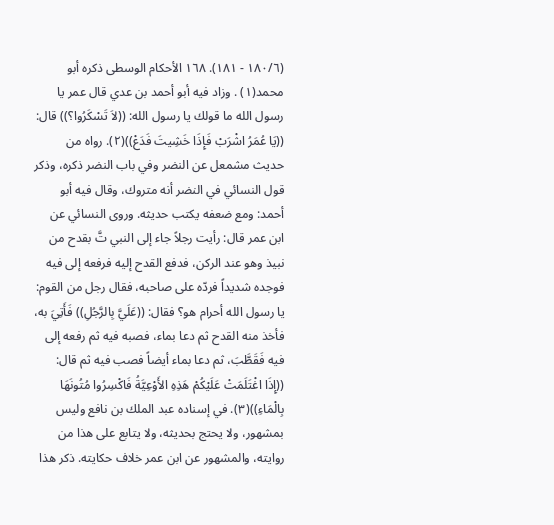(١٨٠/٦ - ١٨١). ١٦٨ الأحكام الوسطى ذكره أبو محمد(١) . وزاد فيه أبو أحمد بن عدي قال عمر يا رسول الله ما قولك يا رسول الله: ((لاَ تَسْكَرُوا؟)) قال: ((يَا عُمَرُ اشْرَبْ فَإِذَا خَشِيتَ فَدَعْ))(٢). رواه من حديث مشمعل عن النضر وفي باب النضر ذكره، وذكر قول النسائي في النضر أنه متروك، وقال فيه أبو أحمد: ومع ضعفه یکتب حديثه. وروى النسائي عن ابن عمر قال: رأيت رجلاً جاء إلى النبي تَّ بقدح من نبيذ وهو عند الركن، فدفع القدح إليه فرفعه إلى فيه فوجده شديداً فردّه على صاحبه، فقال رجل من القوم: يا رسول الله أحرام هو؟ فقال: ((عَلَيَّ بِالرَّجُلِ)) فَأَتِيَ به، فأخذ منه القدح ثم دعا بماء، فصبه فيه ثم رفعه إلى فيه فَقَطَّبَ، ثم دعا بماء أيضاً فصب فيه ثم قال: ((إِذَا اغْتَلَمَتْ عَلَيْكُمْ هَذِهِ الأَوْعِيَّةُ فَاكْسِرُوا مُتُونَهَا بِالْمَاءِ))(٣). في إسناده عبد الملك بن نافع وليس بمشهور، ولا يحتج بحديثه، ولا يتابع على هذا من روايته، والمشهور عن ابن عمر خلاف حكايته. ذكر هذا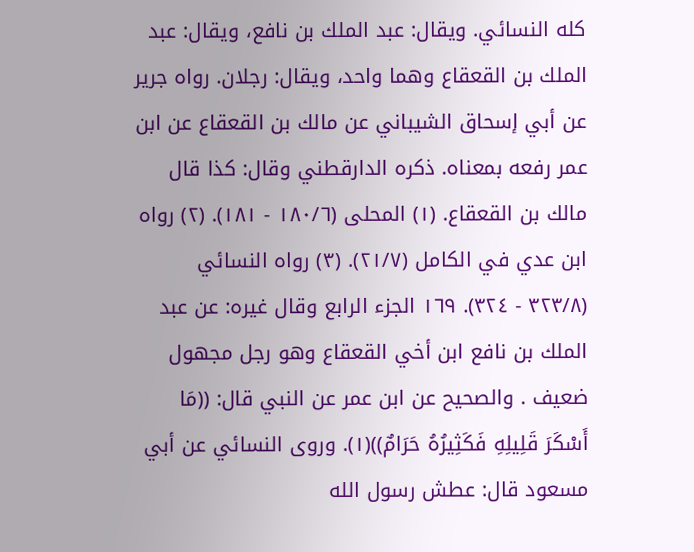كله النسائي. ويقال: عبد الملك بن نافع، ويقال: عبد الملك بن القعقاع وهما واحد، ويقال: رجلان. رواه جرير عن أبي إسحاق الشيباني عن مالك بن القعقاع عن ابن عمر رفعه بمعناه. ذكره الدارقطني وقال: كذا قال مالك بن القعقاع. (١) المحلى (١٨٠/٦ - ١٨١). (٢) رواه ابن عدي في الكامل (٢١/٧). (٣) رواه النسائي (٣٢٣/٨ - ٣٢٤). ١٦٩ الجزء الرابع وقال غيره: عن عبد الملك بن نافع ابن أخي القعقاع وهو رجل مجهول ضعيف . والصحيح عن ابن عمر عن النبي قال: ((مَا أَسْكَرَ قَلِيلِهِ فَكَثِيرُهُ حَرَامٌ))(١). وروى النسائي عن أبي مسعود قال: عطش رسول الله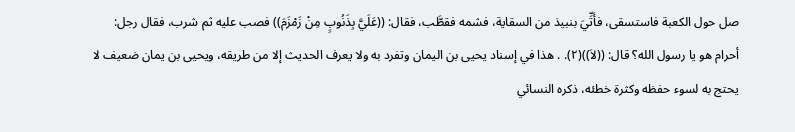صل حول الكعبة فاستسقى، فأَتِّيَ بنبيذ من السقاية، فشمه فقطَّب، فقال: ((عَلَيَّ بِذَنُوبٍ مِنْ زَمْزَمَ)) فصب عليه ثم شرب، فقال رجل: أحرام هو يا رسول الله؟ قال: ((لاَ))(٢). . هذا في إسناد يحيى بن اليمان وتفرد به ولا يعرف الحديث إلا من طريقه، ويحيى بن يمان ضعيف لا يحتج به لسوء حفظه وكثرة خطئه، ذكره النسائي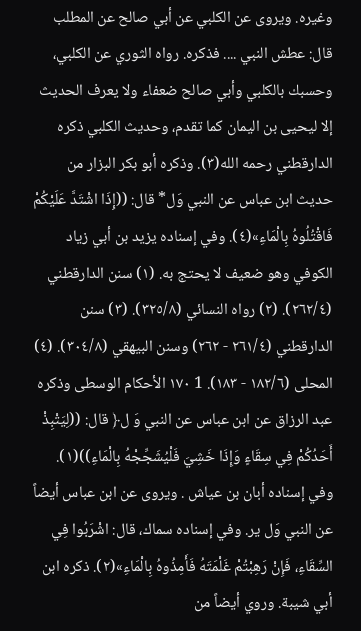وغيره. ويروى عن الكلبي عن أبي صالح عن المطلب قال: عطش النبي .... فذكره. رواه الثوري عن الكلبي، وحسبك بالكلبي وأبي صالح ضعفاء ولا يعرف الحديث إلا ليحيى بن اليمان كما تقدم، وحديث الكلبي ذكره الدارقطني رحمه الله(٣). وذكره أبو بكر البزار من حديث ابن عباس عن النبي وَل* قال: ((إِذَا اشْتَدَّ عَلَيْكُمْ فَاقْتُلُوهُ بِالْمَاءِ»(٤). وفي إسناده یزید بن أبي زياد الكوفي وهو ضعيف لا يحتج به. (١) سنن الدارقطني (٢٦٢/٤). (٢) رواه النسائي (٣٢٥/٨). (٣) سنن الدارقطني (٢٦١/٤ - ٢٦٢) وسنن البيهقي (٣٠٤/٨). (٤) المحلى (١٨٢/٦ - ١٨٣). 1 ١٧٠ الأحكام الوسطى وذكره عبد الرزاق عن ابن عباس عن النبي وَ ل﴿ قال: ((لِيَتْبِذْ أَحَدُكُمْ فِي سِقَاءٍ وَإِذَا خَشِيَ فَلْيُشَجِّجْهُ بِالْمَاءِ))(١). وفي إسناده أبان بن عياش . ويروى عن ابن عباس أيضاً عن النبي وَل ير. وفي إسناده سماك، قال: اشْرَبُوا فِي السِّقَاءِ، فَإِنْ رَهِبْتُمْ غَلْمَتَهُ فَأَمِذُوهُ بِالْمَاءِ»(٢). ذكره ابن أبي شيبة. وروي أيضاً من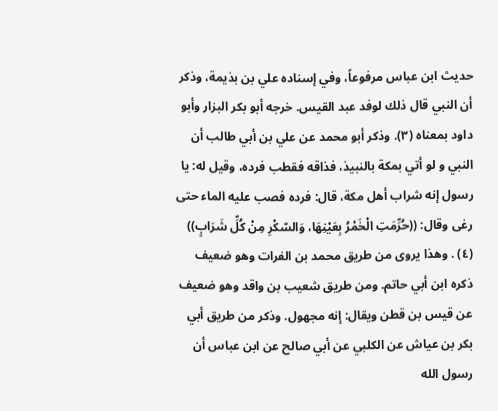حديث ابن عباس مرفوعاً، وفي إسناده علي بن بذيمة، وذكر أن النبي قال ذلك لوفد عبد القيس. خرجه أبو بكر البزار وأبو داود بمعناه (٣). وذكر أبو محمد عن علي بن أبي طالب أن النبي و لو أتي بمكة بالنبيذ، فذاقه فقطب فرده، وقيل له: يا رسول إنه شراب أهل مكة، قال: فرده فصب عليه الماء حتى رغى وقال: ((حُرِّمَتِ الْخَمْرُ بِعَيْنِهَا، وَالسّكْرِ مِنْ كُلِّ شَرَابٍ)) (٤) . وهذا يروى من طريق محمد بن الفرات وهو ضعيف ذكره ابن أبي حاتم. ومن طريق شعيب بن واقد وهو ضعيف عن قيس بن قطن ويقال: إنه مجهول. وذكر من طريق أبي بكر بن عياش عن الكلبي عن أبي صالح عن ابن عباس أن رسول الله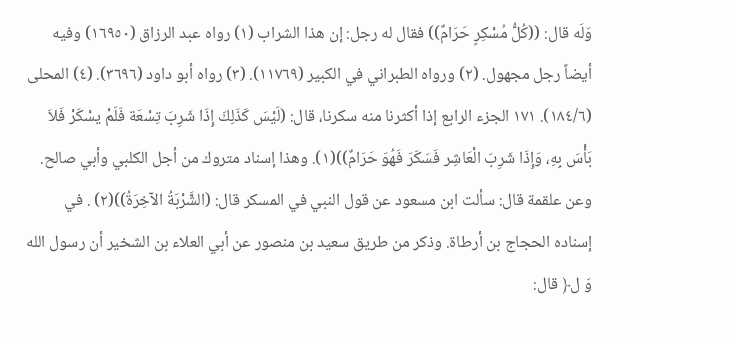وَلَه قال: ((كُلُّ مُسْكِرٍ حَرَامٌ)) فقال له رجل: إن هذا الشراب (١) رواه عبد الرزاق (١٦٩٥٠) وفيه أيضاً رجل مجهول. (٢) ورواه الطبراني في الكبير (١١٧٦٩). (٣) رواه أبو داود (٣٦٩٦). (٤) المحلى (١٨٤/٦). ١٧١ الجزء الرابع إذا أكثرنا منه سكرنا، قال: (لَيْسَ كَذَلِكَ إِذَا شَرِبَ تِسْعَة فَلَمْ يسْكَرْ فَلاَ بَأْسَ بِهِ، وَإِذَا شَرِبَ الْعَاشِر فَسَكَرَ فَهُوَ حَرَامٌ))(١). وهذا إسناد متروك من أجل الكلبي وأبي صالح. وعن علقمة قال: سألت ابن مسعود عن قول النبي في المسكر قال: (الشَّرْبَةُ الآخِرَةُ))(٢) . في إسناده الحجاج بن أرطاة. وذكر من طريق سعيد بن منصور عن أبي العلاء بن الشخير أن رسول الله وَ ل﴿ قال: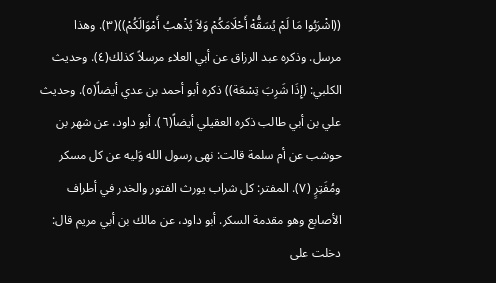((اشْرَبُوا مَا لَمْ يُسَقُّهْ أَحْلَامَكُمْ وَلاَ يُذْهبُ أَمْوَالَكُمْ))(٣). وهذا مرسل. وذكره عبد الرزاق عن أبي العلاء مرسلاً كذلك(٤). وحديث الكلبي: (إِذَا شَرِبَ تِسْعَة)) ذكره أبو أحمد بن عدي أيضاً(٥). وحديث علي بن أبي طالب ذكره العقيلي أيضاً(٦). أبو داود، عن شهر بن حوشب عن أم سلمة قالت: نهى رسول الله وَليه عن كل مسكر ومُفَتِرٍ (٧). المفتر: كل شراب يورث الفتور والخدر في أطراف الأصابع وهو مقدمة السكر. أبو داود، عن مالك بن أبي مريم قال: دخلت على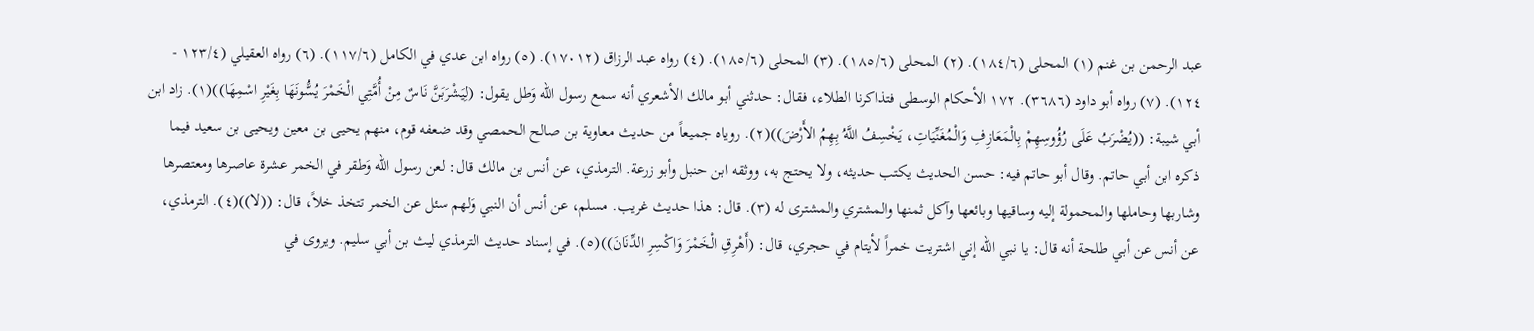عبد الرحمن بن غنم (١) المحلى (١٨٤/٦). (٢) المحلى (١٨٥/٦). (٣) المحلى (١٨٥/٦). (٤) رواه عبد الرزاق (١٧٠١٢). (٥) رواه ابن عدي في الكامل (١١٧/٦). (٦) رواه العقيلي (١٢٣/٤ - ١٢٤). (٧) رواه أبو داود (٣٦٨٦). ١٧٢ الأحكام الوسطى فتذاكرنا الطلاء، فقال: حدثني أبو مالك الأشعري أنه سمع رسول الله وَطل يقول: (لِيَشْرَبَنَّ نَاسٌ مِنْ أُمَّتِي الْخَمْرَ يُسَُّونَهَا بِغَيْرِ اسْمِهَا))(١). زاد ابن أبي شيبة: ((يُضْرَبُ عَلَى رُؤُوسِهِمْ بِالْمَعَازِفِ وَالْمُغَنِّيَاتِ، يَخْسِفُ اللَّهُ بِهِمُ الأَرْضَ))(٢). روياه جميعاً من حديث معاوية بن صالح الحمصي وقد ضعفه قوم، منھم یحیی بن معین ویحیی بن سعيد فيما ذكره ابن أبي حاتم. وقال أبو حاتم فيه: حسن الحديث يكتب حديثه، ولا يحتج به، ووثقه ابن حنبل وأبو زرعة. الترمذي، عن أنس بن مالك قال: لعن رسول الله وَطقر في الخمر عشرة عاصرها ومعتصرها وشاربها وحاملها والمحمولة إليه وساقيها وبائعها وآكل ثمنها والمشتري والمشترى له (٣). قال: هذا حديث غريب. مسلم، عن أنس أن النبي وَلهم سئل عن الخمر تتخذ خلاً، قال: ((لا))(٤). الترمذي، عن أنس عن أبي طلحة أنه قال: يا نبي الله إني اشتريت خمراً لأيتام في حجري، قال: (أَهْرِقِ الْخَمْرَ وَاكْسِرِ الدِّنَانَ))(٥). في إسناد حديث الترمذي ليث بن أبي سليم. ويروى في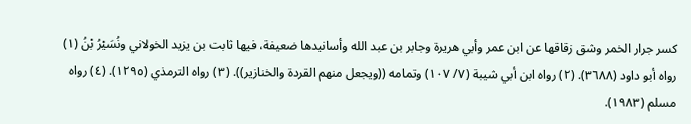كسر جرار الخمر وشق زقاقها عن ابن عمر وأبي هريرة وجابر بن عبد الله وأسانيدها ضعيفة، فيها ثابت بن يزيد الخولاني ونُسَيْرُ بْنُ (١) رواه أبو داود (٣٦٨٨). (٢) رواه ابن أبي شيبة (٧/ ١٠٧) وتمامه ((ويجعل منهم القردة والخنازير)). (٣) رواه الترمذي (١٢٩٥). (٤) رواه مسلم (١٩٨٣).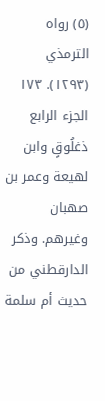(٥) رواه الترمذي (١٢٩٣). ١٧٣ الجزء الرابع ذغلُوقٍ وابن لهيعة وعمر بن صهبان وغيرهم. وذكر الدارقطني من حديث أم سلمة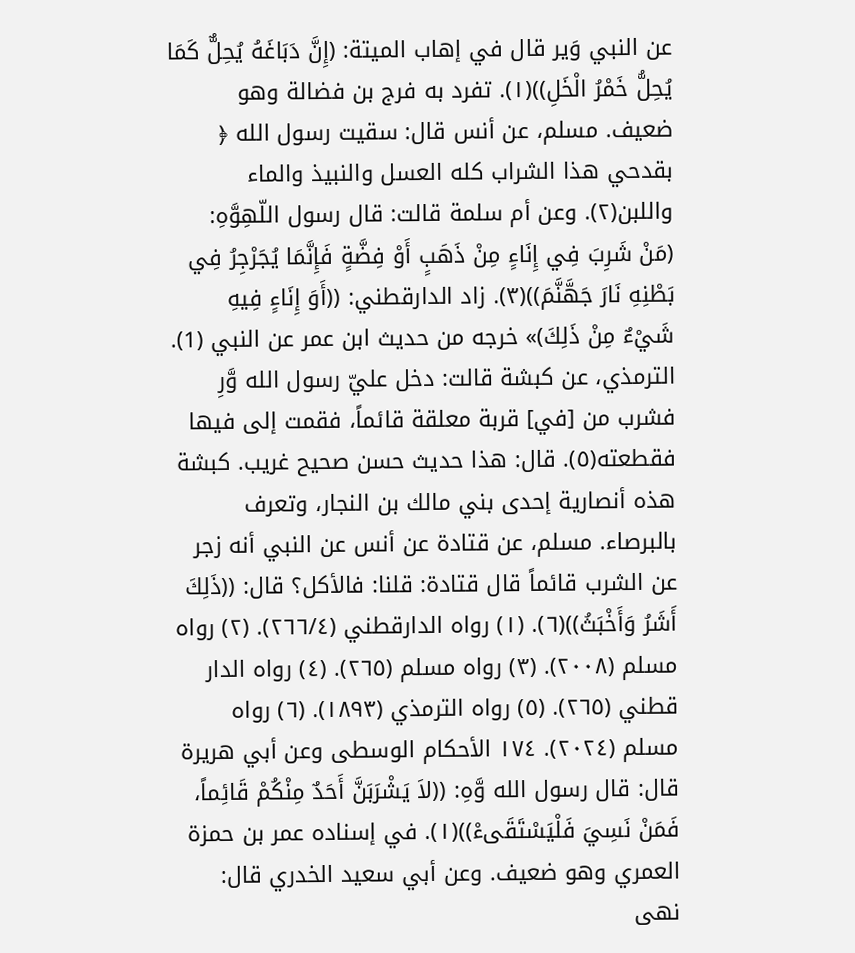عن النبي وَير قال في إهاب الميتة: (إِنَّ دَبَاغَهُ يُحِلٌّ كَمَا يُحِلُّ خَمْرُ الْخَلِ))(١). تفرد به فرج بن فضالة وهو ضعيف. مسلم، عن أنس قال: سقيت رسول الله ﴿ بقدحي هذا الشراب كله العسل والنبيذ والماء واللبن(٢). وعن أم سلمة قالت: قال رسول اللّهِوَّهِ: (مَنْ شَرِبَ فِي إِنَاءٍ مِنْ ذَهَبٍ أَوْ فِضَّةٍ فَإِنَّمَا يُجَرْجِرُ فِي بَطْنِهِ نَارَ جَهَّنَّمَ))(٣). زاد الدارقطني: ((أَوَ إِنَاءٍ فِيهِ شَيْءٌ مِنْ ذَلِكَ)» خرجه من حديث ابن عمر عن النبي (1). الترمذي، عن كبشة قالت: دخل عليّ رسول الله وَّرِ فشرب من [في] قربة معلقة قائماً، فقمت إلى فيها فقطعته(٥). قال: هذا حديث حسن صحيح غريب. كبشة هذه أنصارية إحدى بني مالك بن النجار، وتعرف بالبرصاء. مسلم، عن قتادة عن أنس عن النبي أنه زجر عن الشرب قائماً قال قتادة: قلنا: فالأكل؟ قال: ((ذَلِكَ أَشَرُ وَأَخْبَثُ))(٦). (١) رواه الدارقطني (٢٦٦/٤). (٢) رواه مسلم (٢٠٠٨). (٣) رواه مسلم (٢٦٥). (٤) رواه الدار قطني (٢٦٥). (٥) رواه الترمذي (١٨٩٣). (٦) رواه مسلم (٢٠٢٤). ١٧٤ الأحكام الوسطى وعن أبي هريرة قال: قال رسول الله وَّهِ: ((لاَ يَشْرَبَنَّ أَحَدٌ مِنْكُمْ قَائِماً، فَمَنْ نَسِيَ فَلْيَسْتَقَىءْ))(١). في إسناده عمر بن حمزة العمري وهو ضعيف. وعن أبي سعيد الخدري قال: نهى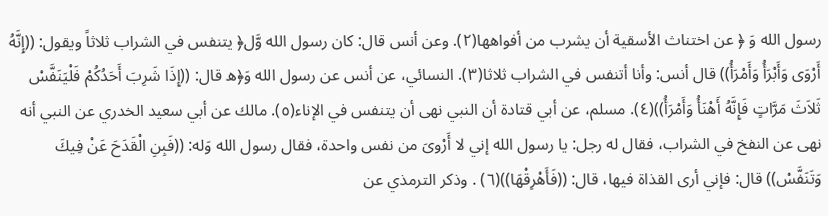رسول الله وَ ﴿ عن اختناث الأسقية أن يشرب من أفواهها(٢). وعن أنس قال: كان رسول الله وَّل﴿ يتنفس في الشراب ثلاثاً ويقول: ((إِنَّهُ أَرْوَى وَأَبْرَأُ وَأَمْرَأُ)) قال أنس: وأنا أتنفس في الشراب ثلاثا(٣). النسائي، عن أنس عن رسول الله وَ﴿ه قال: ((إِذَا شَرِبَ أَحَدُكُمْ فَلْيَنَفَّسْ ثَلاَثَ مَرَّاتٍ فَإِنَّهُ أَهْنَأُ وَأَمْرَأُ))(٤). مسلم، عن أبي قتادة أن النبي نهى أن يتنفس في الإناء(٥). مالك عن أبي سعيد الخدري عن النبي أنه نهى عن النفخ في الشراب، فقال له رجل: يا رسول الله إني لا أَرْوىَ من نفس واحدة، فقال رسول الله وَله: ((فَبِنِ الْقَدَحَ عَنْ فِيكَ وَتَنَفَّسْ)) قال: فإني أرى القذاة فيها، قال: ((فَأَهْرِقْهَا))(٦) . وذكر الترمذي عن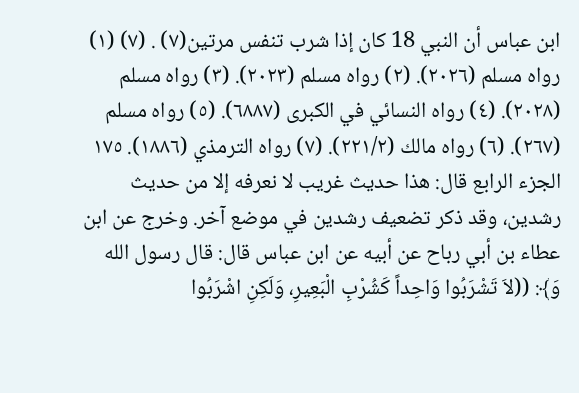ابن عباس أن النبي 18 كان إذا شرب تنفس مرتین(٧) . (٧) (١) رواه مسلم (٢٠٢٦). (٢) رواه مسلم (٢٠٢٣). (٣) رواه مسلم (٢٠٢٨). (٤) رواه النسائي في الكبرى (٦٨٨٧). (٥) رواه مسلم (٢٦٧). (٦) رواه مالك (٢٢١/٢). (٧) رواه الترمذي (١٨٨٦). ١٧٥ الجزء الرابع قال: هذا حديث غريب لا نعرفه إلا من حديث رشدين، وقد ذكر تضعیف رشدین في موضع آخر. وخرج عن ابن عطاء بن أبي رباح عن أبيه عن ابن عباس قال: قال رسول الله وَ﴾: ((لاَ تَشْرَبُوا وَاحِداً كَشُرْبِ الْبَعِيرِ، وَلَكِنِ اشْرَبُوا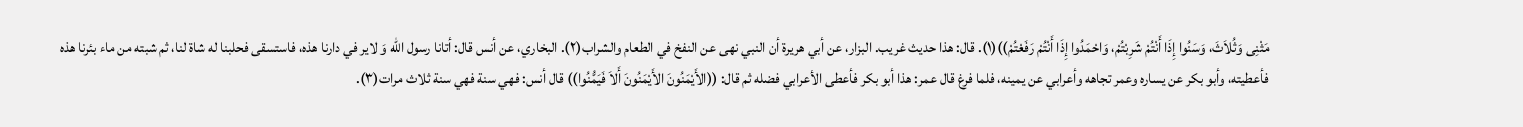مَثْنِى وَثُلاَثَ، وَسَنُوا إِذَا أَنْتُمْ شَرِبْتُمْ، وَاحْمَدُوا إِذَا أَنْتُمْ رَفَعْتُمْ))(١). قال: هذا حديث غريب. البزار، عن أبي هريرة أن النبي نهى عن النفخ في الطعام والشراب(٢). البخاري، عن أنس قال: أتانا رسول الله وَ لاير في دارنا هذه، فاستسقى فحلبنا له شاة لنا، ثم شبته من ماء بئرنا هذه فأعطيته، وأبو بكر عن يساره وعمر تجاهه وأعرابي عن يمينه، فلما فرغ قال عمر: هذا أبو بكر فأعطى الأعرابي فضله ثم قال: ((الأَيْمَنُونَ الأَيْمَنُونَ أَلاَ فَيَمُّنُوا)) قال أنس: فهي سنة فهي سنة ثلاث مرات(٣).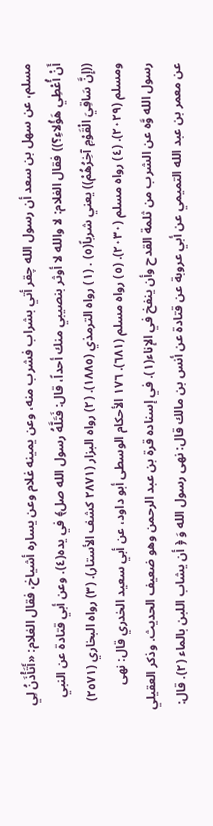مسلم، عن سهل بن سعد أن رسول الله چقر أتي بشراب فشرب منه، وعن يمينه غلام وعن يساره أشياخ، فقال الغلام: «أَتَأْذَنُ لِي أَنْ أُعْطِي هَؤُلاءِ؟)) فقال الغلام: لا والله لا أوثر بنصيبي منك أحداً، قال: فَتَلَّهُ رسول الله صل﴾ في يده(٤). وعن أبي قتادة عن النبي ((إِنَّ سَاقِيَ الْقَوْمِ آخِرُهُمْ)) يعني شرباً(٥) . (١) رواه الترمذي (١٨٨٥). (٢) رواه البزار (٢٨٧١ كشف الأستار). (٣) رواه البخاري (٢٥٧١) ومسلم (٢٠٢٩). (٤) رواه مسلم (٢٠٣٠). (٥) رواه مسلم (٦٨١). ١٧٦ الأحكام الوسطى أبو داود، عن أبي سعيد الخدري قال: نهى رسول الله وَّه عن الشرب من ثلمة القدح وأن ينفخ في الإناء(١). في إسناده قرة بن عبد الرحمن وهو ضعيف الحديث. وذكر العقيلي عن معمر بن عبد الله التميمي عن أبي عروبة عن قتادة عن أنس بن مالك قال: نهى رسول الله وَ ﴿ أن يشاب اللبن بالماء (٢). قال: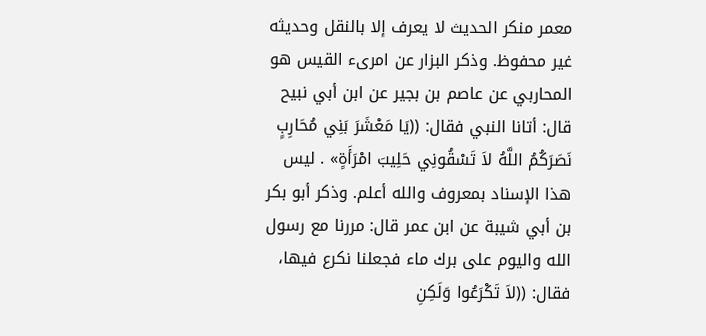معمر منكر الحديث لا يعرف إلا بالنقل وحديثه غير محفوظ. وذكر البزار عن امرىء القيس هو المحاربي عن عاصم بن بجير عن ابن أبي نبيح قال: أتانا النبي فقال: ((يَا مَعْشَرَ بَنِي مُحَارِبٍ نَصَرَكُمُ اللَّهُ لاَ تَسْقُونِي حَلِيبَ امْرَأَةٍ» . ليس هذا الإسناد بمعروف والله أعلم. وذكر أبو بكر بن أبي شيبة عن ابن عمر قال: مررنا مع رسول الله واليوم على برك ماء فجعلنا نكرع فيها، فقال: ((لاَ تَكْرَعُوا وَلَكِنِ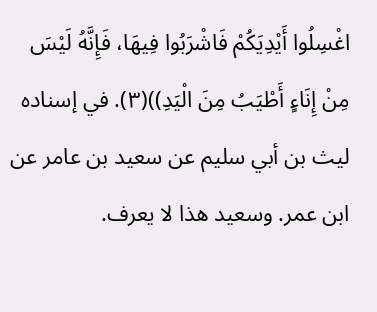اغْسِلُوا أَيْدِيَكُمْ فَاشْرَبُوا فِيهَا، فَإِنَّهُ لَيْسَ مِنْ إِنَاءٍ أَطْيَبُ مِنَ الْيَدِ))(٣). في إسناده ليث بن أبي سليم عن سعيد بن عامر عن ابن عمر. وسعيد هذا لا يعرف.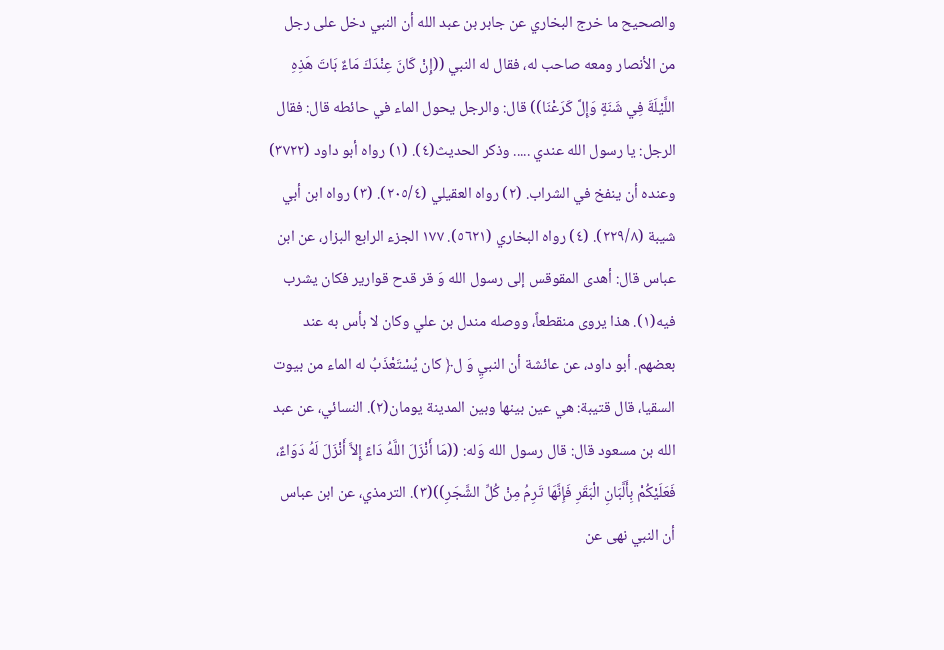والصحيح ما خرج البخاري عن جابر بن عبد الله أن النبي دخل على رجل من الأنصار ومعه صاحب له، فقال له النبي ((إِنْ كَانَ عِنْدَكَ مَاءٌ بَاتَ هَذِهِ اللَّيْلَةَ فِي شَنَةٍ وَإِلَّ كَرَعْنَا)) قال: والرجل يحول الماء في حائطه قال: فقال الرجل: يا رسول الله عندي ..... وذكر الحديث(٤). (١) رواه أبو داود (٣٧٢٢) وعنده أن ينفخ في الشراب. (٢) رواه العقيلي (٢٠٥/٤). (٣) رواه ابن أبي شيبة (٢٢٩/٨). (٤) رواه البخاري (٥٦٢١). ١٧٧ الجزء الرابع البزار، عن ابن عباس قال: أهدى المقوقس إلى رسول الله وَ قر قدح قوارير فكان يشرب فيه(١). هذا يروى منقطعاً، ووصله مندل بن علي وكان لا بأس به عند بعضهم. أبو داود، عن عائشة أن النبيِ وَ ل﴿ كان يُسْتَعْذَبُ له الماء من بيوت السقيا، قال قتيبة: هي عين بينها وبين المدينة يومان(٢). النسائي، عن عبد الله بن مسعود قال: قال رسول الله وَله: ((مَا أَنْزَلَ اللَّهُ دَاءً إِلاَّ أَنْزَلَ لَهُ دَوَاءٌ، فَعَلَيْكُمْ بِأَلَّبَانِ الْبَقَرِ فَإِنَّهَا تَرِمُ مِنْ كُلِّ الشَّجَرِ))(٣). الترمذي، عن ابن عباس أن النبي نهى عن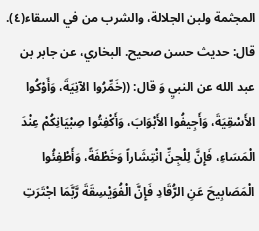المجثمة ولبن الجلالة، والشرب من في السقاء(٤). قال: حديث حسن صحيح. البخاري، عن جابر بن عبد الله عن النبيِ وَ قال: ((خَمِّرُوا الآنِيَةَ، وَأَوْكُوا الأَسْقِيَةَ، وَأَجِيفُوا الأَبْوَابَ، وَأَكْفِتُوا صِبْيَانِكُمْ عِنْدَ الْمَسَاءِ، فَإِنَّ لِلْجِنِّ انْتِشَاراً وَخَطْفَةً، وَأَطْفِئُوا الْمَصَابِيحَ عَنِ الرُّقَادِ فَإِنَّ الْفُوَيْسِقَةَ رَّبَّمَا اجْتَرَتِ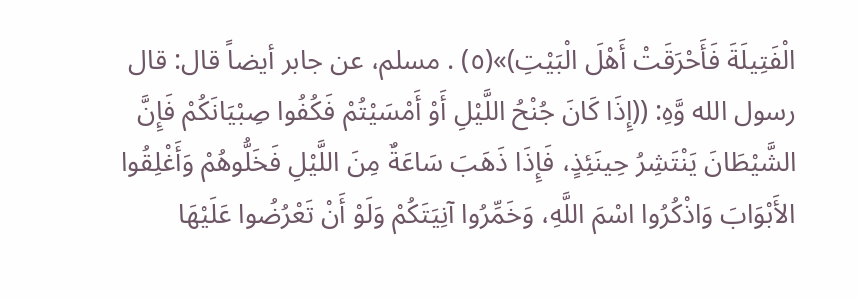الْفَتِيلَةَ فَأَحْرَقَتْ أَهْلَ الْبَيْتِ)»(٥) . مسلم، عن جابر أيضاً قال: قال رسول الله وَّهِ: ((إِذَا كَانَ جُنْحُ اللَّيْلِ أَوْ أَمْسَيْتُمْ فَكُفُوا صِبْيَانَكُمْ فَإِنَّ الشَّيْطَانَ يَنْتَشِرُ حِينَئِذٍ، فَإِذَا ذَهَبَ سَاعَةٌ مِنَ اللَّيْلِ فَخَلُّوهُمْ وَأَغْلِقُوا الأَبْوَابَ وَاذْكُرُوا اسْمَ اللَّهِ، وَخَمِّرُوا آنِيَتَكُمْ وَلَوْ أَنْ تَعْرُضُوا عَلَيْهَا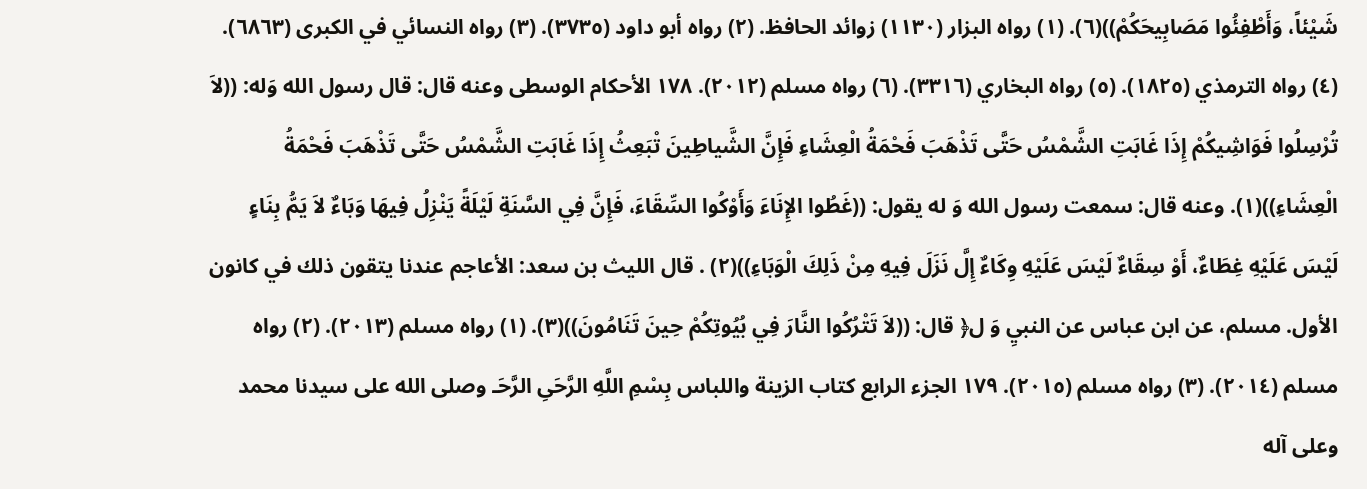شَيْئاً، وَأَطْفِئُوا مَصَابِيحَكُمْ))(٦). (١) رواه البزار (١١٣٠) زوائد الحافظ. (٢) رواه أبو داود (٣٧٣٥). (٣) رواه النسائي في الكبرى (٦٨٦٣). (٤) رواه الترمذي (١٨٢٥). (٥) رواه البخاري (٣٣١٦). (٦) رواه مسلم (٢٠١٢). ١٧٨ الأحكام الوسطى وعنه قال: قال رسول الله وَله: ((لاَ تُرْسِلُوا فَوَاشِيكُمْ إِذَا غَابَتِ الشَّمْسُ حَتَّى تَذْهَبَ فَحْمَةُ الْعِشَاءِ فَإِنَّ الشَّياطِينَ تْبَعِثُ إِذَا غَابَتِ الشَّمْسُ حَتَّى تَذْهَبَ فَحْمَةُ الْعِشَاءِ))(١). وعنه قال: سمعت رسول الله وَ له يقول: ((غَطُوا الإِنَاءَ وَأَوْكُوا السِّقَاءَ، فَإِنَّ فِي السَّنَةِ لَيْلَةً يَنْزِلُ فِيهَا وَبَاءٌ لاَ يَمُّ بِنَاءٍ لَيْسَ عَلَيْهِ غِطَاءٌ، أَوْ سِقَاءٌ لَيْسَ عَلَيْهِ وِكَاءٌ إِلَّ نَزَلَ فِيهِ مِنْ ذَلِكَ الْوَبَاءِ))(٢) . قال الليث بن سعد: الأعاجم عندنا يتقون ذلك في كانون الأول. مسلم، عن ابن عباس عن النبيِ وَ ل﴿ قال: ((لاَ تَتْرُكُوا النَّارَ فِي بُيُوتِكُمْ حِينَ تَنَامُونَ))(٣). (١) رواه مسلم (٢٠١٣). (٢) رواه مسلم (٢٠١٤). (٣) رواه مسلم (٢٠١٥). ١٧٩ الجزء الرابع كتاب الزينة واللباس بِسْمِ اللَّهِ الرَّحَىِ الرَّحَـ وصلى الله على سيدنا محمد وعلى آله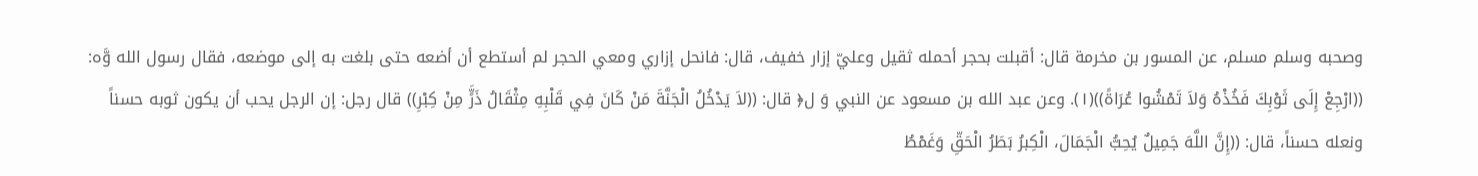وصحبه وسلم مسلم، عن المسور بن مخرمة قال: أقبلت بحجر أحمله ثقيل وعليّ إزار خفيف، قال: فانحل إزاري ومعي الحجر لم أستطع أن أضعه حتى بلغت به إلى موضعه، فقال رسول الله وَّه: ((ارْجِعْ إِلَى ثَوْبِكَ فَخُذْهُ وَلاَ تَمْشُوا عُرَاةً))(١). وعن عبد الله بن مسعود عن النبي وَ ل﴿ قال: ((لاَ يَدْخُلُ الْجَنَّةَ مَنْ كَانَ فِي قَلْبِهِ مِثْقَالُ ذَرٍَّ مِنْ كِبْرِ)) قال رجل: إن الرجل يحب أن يكون ثوبه حسناً ونعله حسناً، قال: ((إِنَّ اللَّهَ جَمِيلٌ يُحِبُّ الْجَمَالَ، الْكِبرُ بَطَرُ الْحَقِّ وَغَمْطُ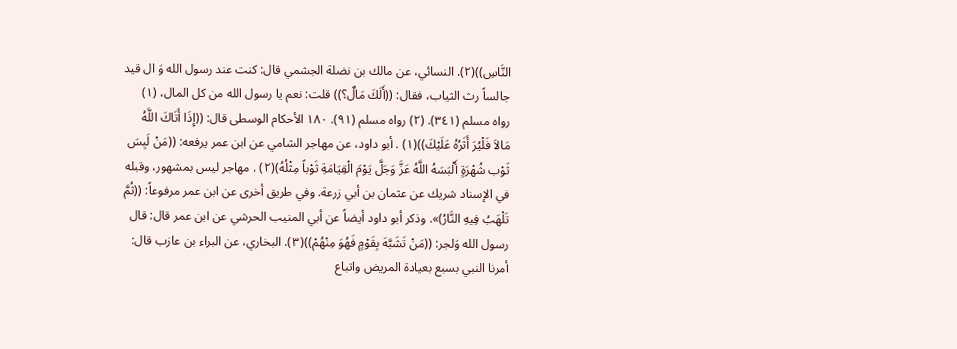النَّاسِ))(٢). النسائي، عن مالك بن نضلة الجشمي قال: كنت عند رسول الله وَ ال قيد جالساً رث الثياب، فقال: ((أَلَكَ مَالٌ؟)) قلت: نعم يا رسول الله من كل المال، (١) رواه مسلم (٣٤١). (٢) رواه مسلم (٩١). ١٨٠ الأحكام الوسطى قال: ((إِذَا أَتَاكَ اللَّهُ مَالاَ فَلْيُرَ أَثَرُهُ عَلَيْكَ))(١) . أبو داود، عن مهاجر الشامي عن ابن عمر يرفعه: ((مَنْ لَبِسَ ثَوْب شُهْرَةٍ أَلْبَسَهُ اللَّهُ عَزَّ وَجَلَّ يَوْمَ الْقِيَامَةِ ثَوْباً مِثْلُهُ)(٢) . مهاجر ليس بمشهور، وقبله في الإسناد شريك عن عثمان بن أبي زرعة. وفي طريق أخرى عن ابن عمر مرفوعاً: ((ثُمَّ تَلْهَبُ فِيهِ النَّارُ)». وذكر أبو داود أيضاً عن أبي المنيب الحرشي عن ابن عمر قال: قال رسول الله وَلجر: ((مَنْ تَشَبَّهَ بِقَوْمٍ فَهُوَ مِنْهُمْ))(٣). البخاري، عن البراء بن عازب قال: أمرنا النبي بسبع بعيادة المريض واتباع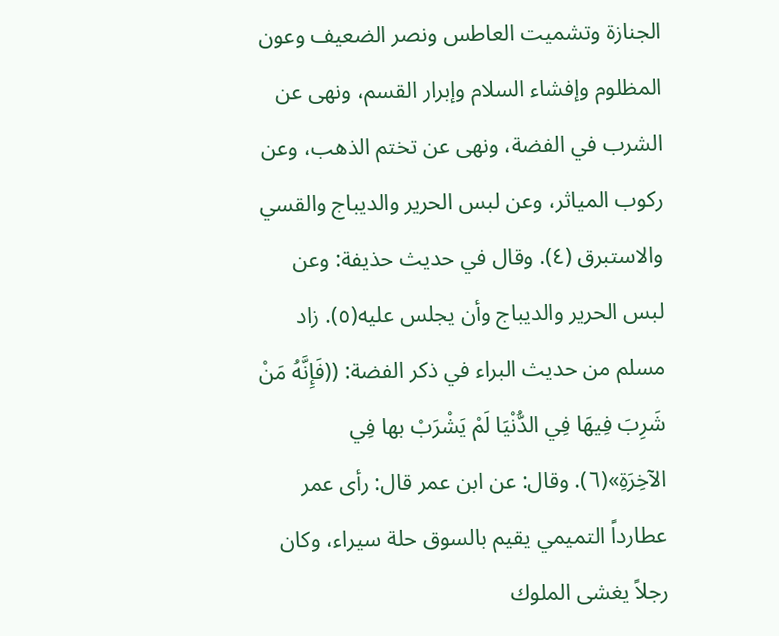الجنازة وتشميت العاطس ونصر الضعيف وعون المظلوم وإفشاء السلام وإبرار القسم، ونهى عن الشرب في الفضة، ونهى عن تختم الذهب، وعن ركوب المياثر، وعن لبس الحرير والديباج والقسي والاستبرق (٤). وقال في حديث حذيفة: وعن لبس الحرير والديباج وأن يجلس عليه(٥). زاد مسلم من حديث البراء في ذكر الفضة: ((فَإِنَّهُ مَنْ شَرِبَ فِيهَا فِي الدُّنْيَا لَمْ يَشْرَبْ بها فِي الآخِرَةِ»(٦). وقال: عن ابن عمر قال: رأى عمر عطارداً التميمي يقيم بالسوق حلة سيراء، وكان رجلاً يغشى الملوك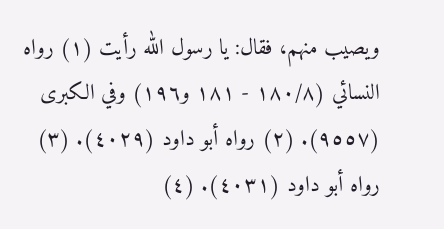ويصيب منهم، فقال: يا رسول الله رأيت (١) رواه النسائي (١٨٠/٨ - ١٨١ و١٩٦) وفي الكبرى (٩٥٥٧). (٢) رواه أبو داود (٤٠٢٩). (٣) رواه أبو داود (٤٠٣١). (٤)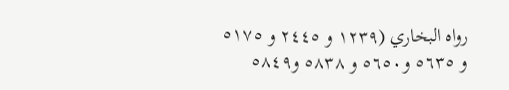رواه البخاري (١٢٣٩ و ٢٤٤٥ و ٥١٧٥ و ٥٦٣٥ و٥٦٥٠ و ٥٨٣٨ و٥٨٤٩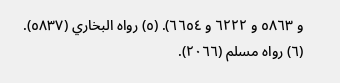و ٥٨٦٣ و ٦٢٢٢ و ٦٦٥٤). (٥) رواه البخاري (٥٨٣٧). (٦) رواه مسلم (٢٠٦٦).